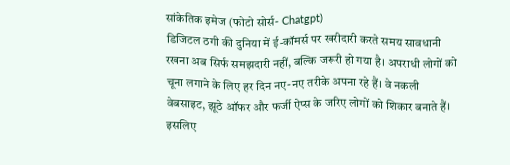सांकेतिक इमेज (फोटो सोर्स- Chatgpt)
डिजिटल ठगी की दुनिया में ई‑कॉमर्स पर खरीदारी करते समय सावधानी रखना अब सिर्फ समझदारी नहीं, बल्कि जरूरी हो गया है। अपराधी लोगों को चूना लगाने के लिए हर दिन नए-नए तरीके अपना रहे हैं। वे नकली वेबसाइट, झूठे ऑफर और फर्जी ऐप्स के जरिए लोगों को शिकार बनाते हैं। इसलिए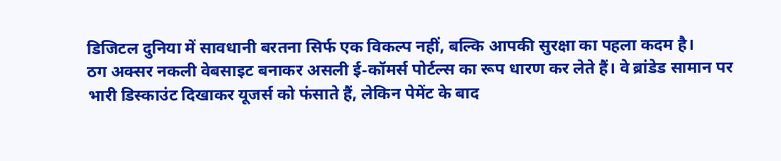डिजिटल दुनिया में सावधानी बरतना सिर्फ एक विकल्प नहीं, बल्कि आपकी सुरक्षा का पहला कदम है।
ठग अक्सर नकली वेबसाइट बनाकर असली ई‑कॉमर्स पोर्टल्स का रूप धारण कर लेते हैं। वे ब्रांडेड सामान पर भारी डिस्काउंट दिखाकर यूजर्स को फंसाते हैं, लेकिन पेमेंट के बाद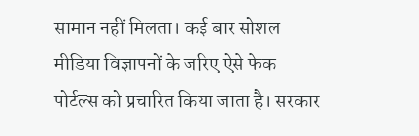सामान नहीं मिलता। कई बार सोशल मीडिया विज्ञापनों के जरिए ऐसे फेक पोर्टल्स को प्रचारित किया जाता है। सरकार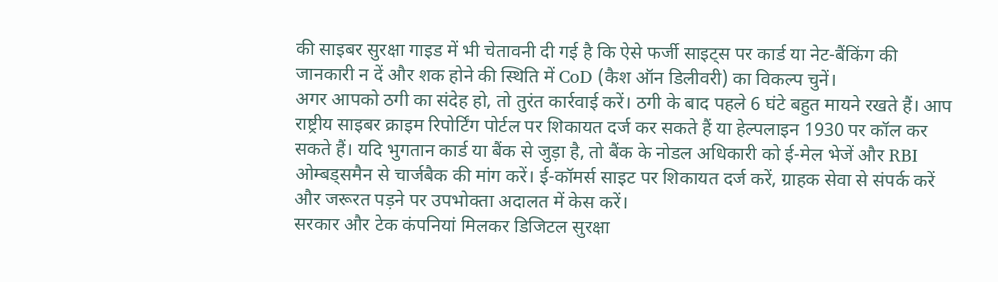की साइबर सुरक्षा गाइड में भी चेतावनी दी गई है कि ऐसे फर्जी साइट्स पर कार्ड या नेट‑बैंकिंग की जानकारी न दें और शक होने की स्थिति में CoD (कैश ऑन डिलीवरी) का विकल्प चुनें।
अगर आपको ठगी का संदेह हो, तो तुरंत कार्रवाई करें। ठगी के बाद पहले 6 घंटे बहुत मायने रखते हैं। आप राष्ट्रीय साइबर क्राइम रिपोर्टिंग पोर्टल पर शिकायत दर्ज कर सकते हैं या हेल्पलाइन 1930 पर कॉल कर सकते हैं। यदि भुगतान कार्ड या बैंक से जुड़ा है, तो बैंक के नोडल अधिकारी को ई‑मेल भेजें और RBI ओम्बड्समैन से चार्जबैक की मांग करें। ई‑कॉमर्स साइट पर शिकायत दर्ज करें, ग्राहक सेवा से संपर्क करें और जरूरत पड़ने पर उपभोक्ता अदालत में केस करें।
सरकार और टेक कंपनियां मिलकर डिजिटल सुरक्षा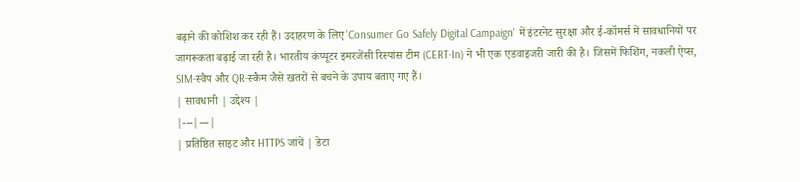बढ़ाने की कोशिश कर रही हैं। उदाहरण के लिए 'Consumer Go Safely Digital Campaign' में इंटरनेट सुरक्षा और ई‑कॉमर्स में सावधानियों पर जागरूकता बढ़ाई जा रही है। भारतीय कंप्यूटर इमरजेंसी रिस्पांस टीम (CERT-In) ने भी एक एडवाइजरी जारी की है। जिसमें फिशिंग, नकली ऐप्स, SIM‑स्वैप और QR‑स्कैम जैसे खतरों से बचने के उपाय बताए गए हैं।
| सावधानी | उद्देश्य |
|---|---|
| प्रतिष्ठित साइट और HTTPS जांचें | डेटा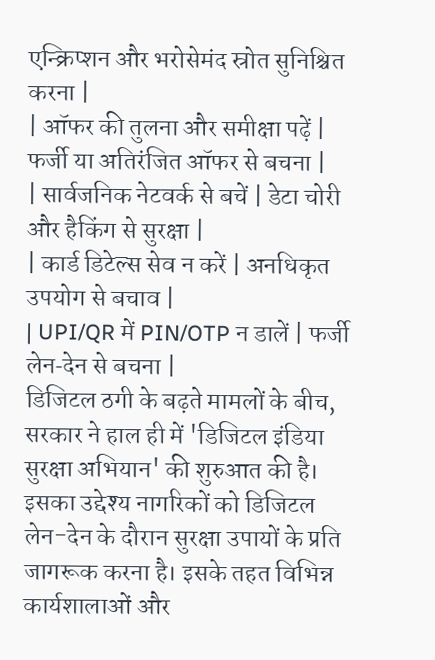एन्क्रिप्शन और भरोसेमंद स्रोत सुनिश्चित करना |
| ऑफर की तुलना और समीक्षा पढ़ें | फर्जी या अतिरंजित ऑफर से बचना |
| सार्वजनिक नेटवर्क से बचें | डेटा चोरी और हैकिंग से सुरक्षा |
| कार्ड डिटेल्स सेव न करें | अनधिकृत उपयोग से बचाव |
| UPI/QR में PIN/OTP न डालें | फर्जी लेन‑देन से बचना |
डिजिटल ठगी के बढ़ते मामलों के बीच, सरकार ने हाल ही में 'डिजिटल इंडिया सुरक्षा अभियान' की शुरुआत की है। इसका उद्देश्य नागरिकों को डिजिटल लेन-देन के दौरान सुरक्षा उपायों के प्रति जागरूक करना है। इसके तहत विभिन्न कार्यशालाओं और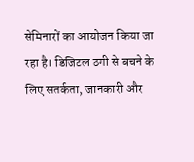सेमिनारों का आयोजन किया जा रहा है। डिजिटल ठगी से बचने के लिए सतर्कता, जानकारी और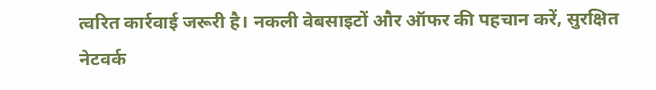त्वरित कार्रवाई जरूरी है। नकली वेबसाइटों और ऑफर की पहचान करें, सुरक्षित नेटवर्क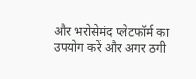और भरोसेमंद प्लेटफॉर्म का उपयोग करें और अगर ठगी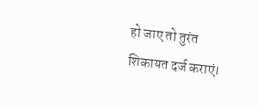हो जाए तो तुरंत शिकायत दर्ज कराएं।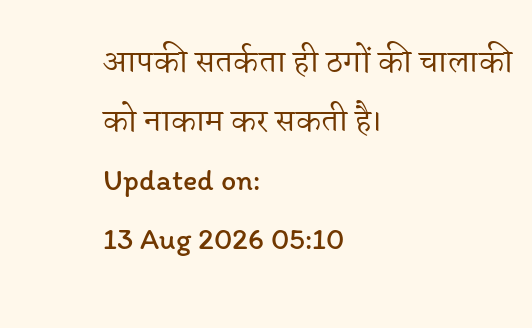आपकी सतर्कता ही ठगों की चालाकी को नाकाम कर सकती है।
Updated on:
13 Aug 2026 05:10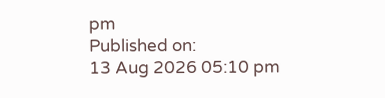pm
Published on:
13 Aug 2026 05:10 pm